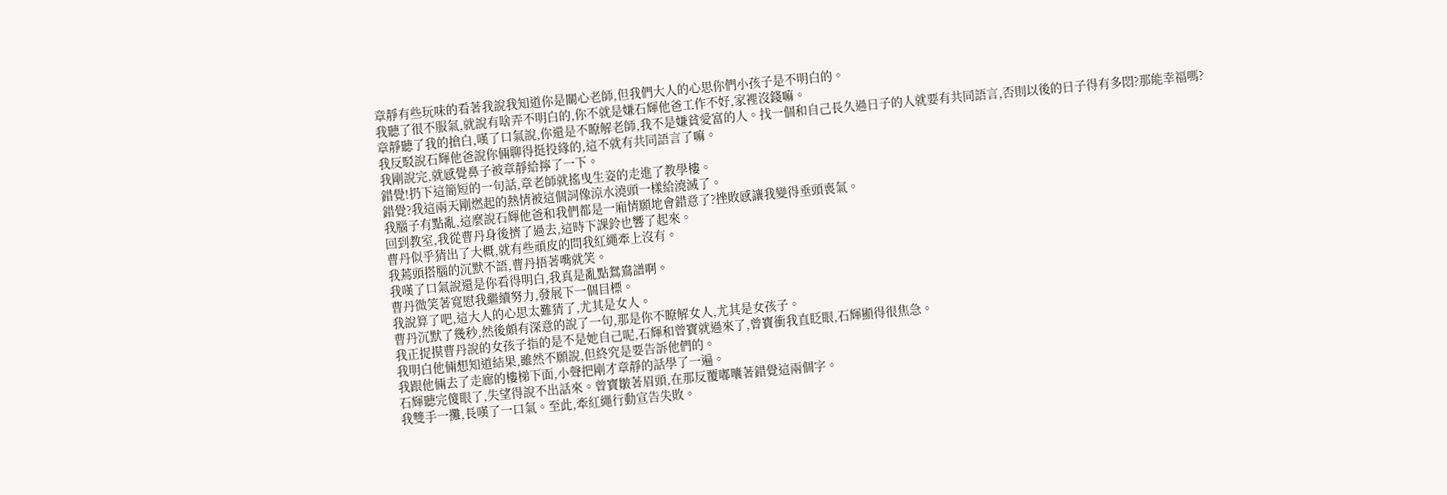章靜有些玩味的看著我說我知道你是關心老師,但我們大人的心思你們小孩子是不明白的。
我聽了很不服氣,就說有啥弄不明白的,你不就是嫌石輝他爸工作不好,家裡沒錢嘛。
章靜聽了我的搶白,嘆了口氣說,你還是不瞭解老師,我不是嫌貧愛富的人。找一個和自己長久過日子的人就要有共同語言,否則以後的日子得有多悶?那能幸福嗎?
我反駁說石輝他爸說你倆聊得挺投緣的,這不就有共同語言了嘛。
我剛說完,就感覺鼻子被章靜給擰了一下。
錯覺!扔下這簡短的一句話,章老師就搖曳生姿的走進了教學樓。
錯覺?我這兩天剛燃起的熱情被這個詞像涼水澆頭一樣給澆滅了。
我腦子有點亂,這麼說石輝他爸和我們都是一廂情願地會錯意了?挫敗感讓我變得垂頭喪氣。
回到教室,我從曹丹身後擠了過去,這時下課鈴也響了起來。
曹丹似乎猜出了大概,就有些頑皮的問我紅繩牽上沒有。
我蔫頭搭腦的沉默不語,曹丹捂著嘴就笑。
我嘆了口氣說還是你看得明白,我真是亂點鴛鴦譜啊。
曹丹微笑著寬慰我繼續努力,發展下一個目標。
我說算了吧,這大人的心思太難猜了,尤其是女人。
曹丹沉默了幾秒,然後頗有深意的說了一句,那是你不瞭解女人,尤其是女孩子。
我正捉摸曹丹說的女孩子指的是不是她自己呢,石輝和曾寶就過來了,曾寶衝我直眨眼,石輝顯得很焦急。
我明白他倆想知道結果,雖然不願說,但終究是要告訴他們的。
我跟他倆去了走廊的樓梯下面,小聲把剛才章靜的話學了一遍。
石輝聽完傻眼了,失望得說不出話來。曾寶皺著眉頭,在那反覆嘟囔著錯覺這兩個字。
我雙手一攤,長嘆了一口氣。至此,牽紅繩行動宣告失敗。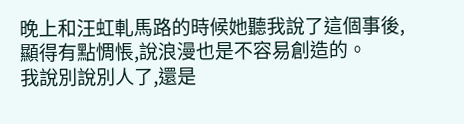晚上和汪虹軋馬路的時候她聽我說了這個事後,顯得有點惆悵,說浪漫也是不容易創造的。
我說別說別人了,還是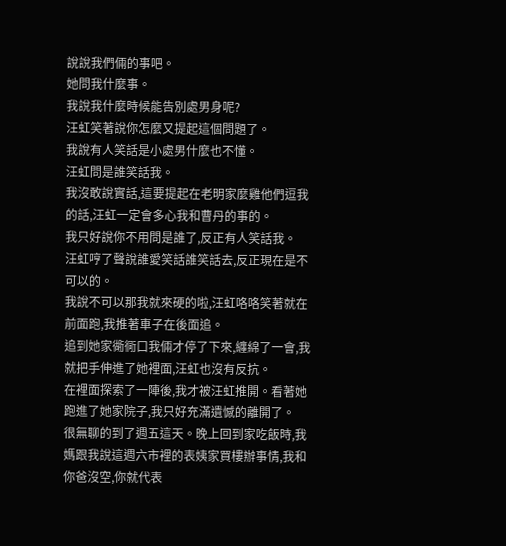說說我們倆的事吧。
她問我什麼事。
我說我什麼時候能告別處男身呢?
汪虹笑著說你怎麼又提起這個問題了。
我說有人笑話是小處男什麼也不懂。
汪虹問是誰笑話我。
我沒敢說實話,這要提起在老明家麼雞他們逗我的話,汪虹一定會多心我和曹丹的事的。
我只好說你不用問是誰了,反正有人笑話我。
汪虹哼了聲說誰愛笑話誰笑話去,反正現在是不可以的。
我說不可以那我就來硬的啦,汪虹咯咯笑著就在前面跑,我推著車子在後面追。
追到她家衚衕口我倆才停了下來,纏綿了一會,我就把手伸進了她裡面,汪虹也沒有反抗。
在裡面探索了一陣後,我才被汪虹推開。看著她跑進了她家院子,我只好充滿遺憾的離開了。
很無聊的到了週五這天。晚上回到家吃飯時,我媽跟我說這週六市裡的表姨家買樓辦事情,我和你爸沒空,你就代表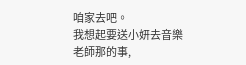咱家去吧。
我想起要送小妍去音樂老師那的事,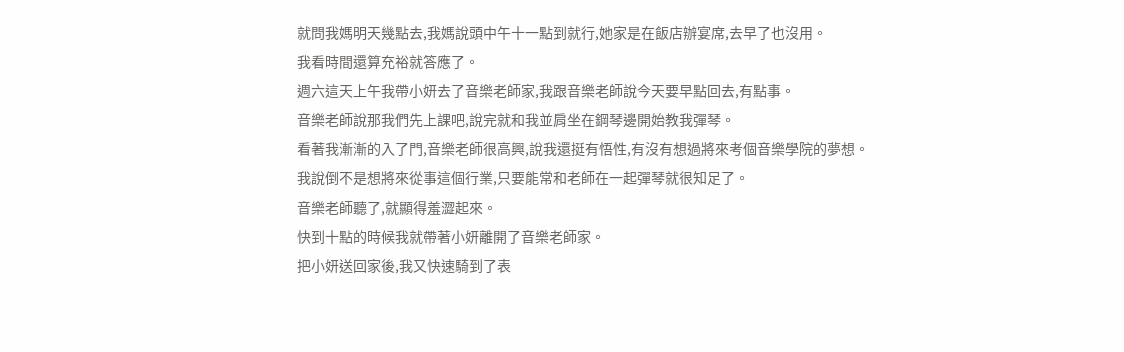就問我媽明天幾點去,我媽說頭中午十一點到就行,她家是在飯店辦宴席,去早了也沒用。
我看時間還算充裕就答應了。
週六這天上午我帶小妍去了音樂老師家,我跟音樂老師說今天要早點回去,有點事。
音樂老師說那我們先上課吧,說完就和我並肩坐在鋼琴邊開始教我彈琴。
看著我漸漸的入了門,音樂老師很高興,說我還挺有悟性,有沒有想過將來考個音樂學院的夢想。
我說倒不是想將來從事這個行業,只要能常和老師在一起彈琴就很知足了。
音樂老師聽了,就顯得羞澀起來。
快到十點的時候我就帶著小妍離開了音樂老師家。
把小妍送回家後,我又快速騎到了表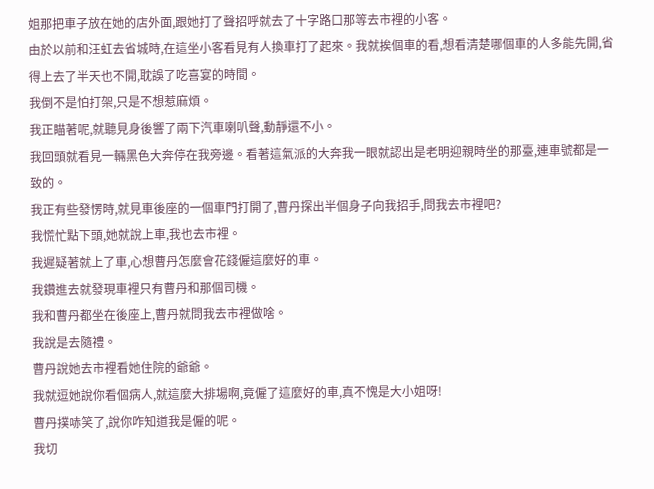姐那把車子放在她的店外面,跟她打了聲招呼就去了十字路口那等去市裡的小客。
由於以前和汪虹去省城時,在這坐小客看見有人換車打了起來。我就挨個車的看,想看清楚哪個車的人多能先開,省得上去了半天也不開,耽誤了吃喜宴的時間。
我倒不是怕打架,只是不想惹麻煩。
我正瞄著呢,就聽見身後響了兩下汽車喇叭聲,動靜還不小。
我回頭就看見一輛黑色大奔停在我旁邊。看著這氣派的大奔我一眼就認出是老明迎親時坐的那臺,連車號都是一致的。
我正有些發愣時,就見車後座的一個車門打開了,曹丹探出半個身子向我招手,問我去市裡吧?
我慌忙點下頭,她就說上車,我也去市裡。
我遲疑著就上了車,心想曹丹怎麼會花錢僱這麼好的車。
我鑽進去就發現車裡只有曹丹和那個司機。
我和曹丹都坐在後座上,曹丹就問我去市裡做啥。
我說是去隨禮。
曹丹說她去市裡看她住院的爺爺。
我就逗她說你看個病人,就這麼大排場啊,竟僱了這麼好的車,真不愧是大小姐呀!
曹丹撲哧笑了,說你咋知道我是僱的呢。
我切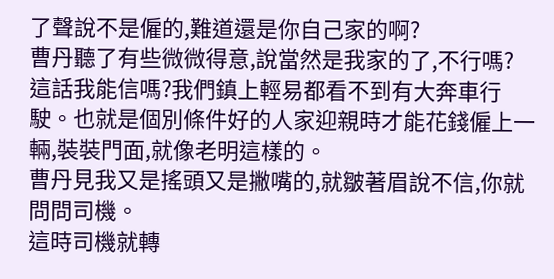了聲說不是僱的,難道還是你自己家的啊?
曹丹聽了有些微微得意,說當然是我家的了,不行嗎?
這話我能信嗎?我們鎮上輕易都看不到有大奔車行駛。也就是個別條件好的人家迎親時才能花錢僱上一輛,裝裝門面,就像老明這樣的。
曹丹見我又是搖頭又是撇嘴的,就皺著眉說不信,你就問問司機。
這時司機就轉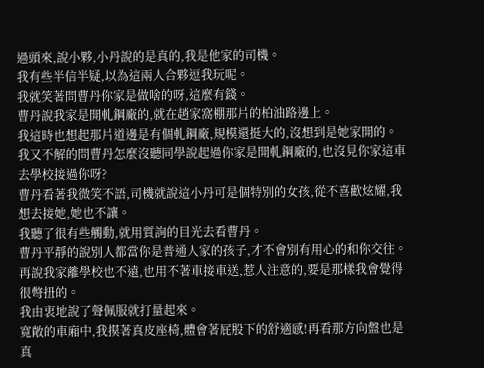過頭來,說小夥,小丹說的是真的,我是他家的司機。
我有些半信半疑,以為這兩人合夥逗我玩呢。
我就笑著問曹丹你家是做啥的呀,這麼有錢。
曹丹說我家是開軋鋼廠的,就在趙家窩棚那片的柏油路邊上。
我這時也想起那片道邊是有個軋鋼廠,規模還挺大的,沒想到是她家開的。
我又不解的問曹丹怎麼沒聽同學說起過你家是開軋鋼廠的,也沒見你家這車去學校接過你呀?
曹丹看著我微笑不語,司機就說這小丹可是個特別的女孩,從不喜歡炫耀,我
想去接她,她也不讓。
我聽了很有些觸動,就用質詢的目光去看曹丹。
曹丹平靜的說別人都當你是普通人家的孩子,才不會別有用心的和你交往。再說我家離學校也不遠,也用不著車接車送,惹人注意的,要是那樣我會覺得很彆扭的。
我由衷地說了聲佩服就打量起來。
寬敞的車廂中,我摸著真皮座椅,體會著屁股下的舒適感!再看那方向盤也是真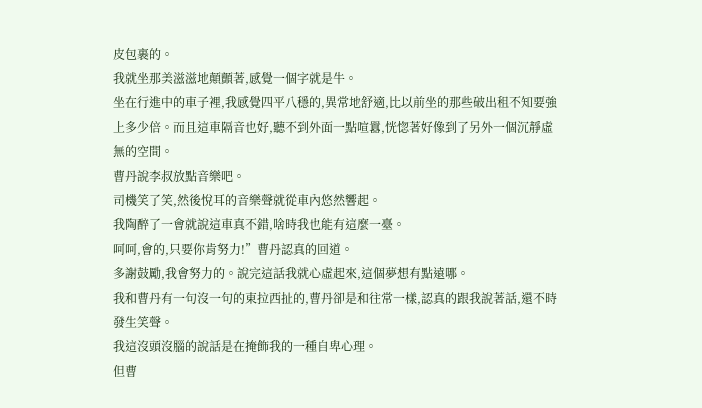皮包裹的。
我就坐那美滋滋地顛顫著,感覺一個字就是牛。
坐在行進中的車子裡,我感覺四平八穩的,異常地舒適,比以前坐的那些破出租不知要強上多少倍。而且這車隔音也好,聽不到外面一點喧囂,恍惚著好像到了另外一個沉靜虛無的空間。
曹丹說李叔放點音樂吧。
司機笑了笑,然後悅耳的音樂聲就從車內悠然響起。
我陶醉了一會就說這車真不錯,啥時我也能有這麼一臺。
呵呵,會的,只要你肯努力!”曹丹認真的回道。
多謝鼓勵,我會努力的。說完這話我就心虛起來,這個夢想有點遠哪。
我和曹丹有一句沒一句的東拉西扯的,曹丹卻是和往常一樣,認真的跟我說著話,還不時發生笑聲。
我這沒頭沒腦的說話是在掩飾我的一種自卑心理。
但曹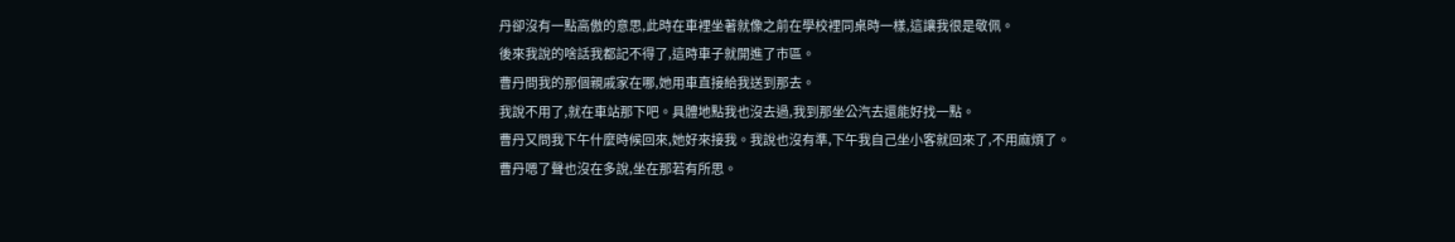丹卻沒有一點高傲的意思,此時在車裡坐著就像之前在學校裡同桌時一樣,這讓我很是敬佩。
後來我說的啥話我都記不得了,這時車子就開進了市區。
曹丹問我的那個親戚家在哪,她用車直接給我送到那去。
我說不用了,就在車站那下吧。具體地點我也沒去過,我到那坐公汽去還能好找一點。
曹丹又問我下午什麼時候回來,她好來接我。我說也沒有準,下午我自己坐小客就回來了,不用麻煩了。
曹丹嗯了聲也沒在多說,坐在那若有所思。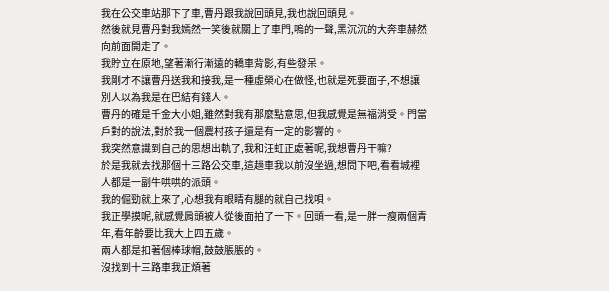我在公交車站那下了車,曹丹跟我說回頭見,我也說回頭見。
然後就見曹丹對我嫣然一笑後就關上了車門,嗚的一聲,黑沉沉的大奔車赫然向前面開走了。
我貯立在原地,望著漸行漸遠的轎車背影,有些發呆。
我剛才不讓曹丹送我和接我,是一種虛榮心在做怪,也就是死要面子,不想讓別人以為我是在巴結有錢人。
曹丹的確是千金大小姐,雖然對我有那麼點意思,但我感覺是無福消受。門當戶對的說法,對於我一個農村孩子還是有一定的影響的。
我突然意識到自己的思想出軌了,我和汪虹正處著呢,我想曹丹干嘛?
於是我就去找那個十三路公交車,這趟車我以前沒坐過,想問下吧,看看城裡人都是一副牛哄哄的派頭。
我的倔勁就上來了,心想我有眼睛有腿的就自己找唄。
我正學摸呢,就感覺肩頭被人從後面拍了一下。回頭一看,是一胖一瘦兩個青年,看年齡要比我大上四五歲。
兩人都是扣著個棒球帽,鼓鼓脹脹的。
沒找到十三路車我正煩著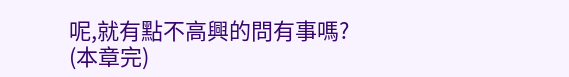呢,就有點不高興的問有事嗎?
(本章完)